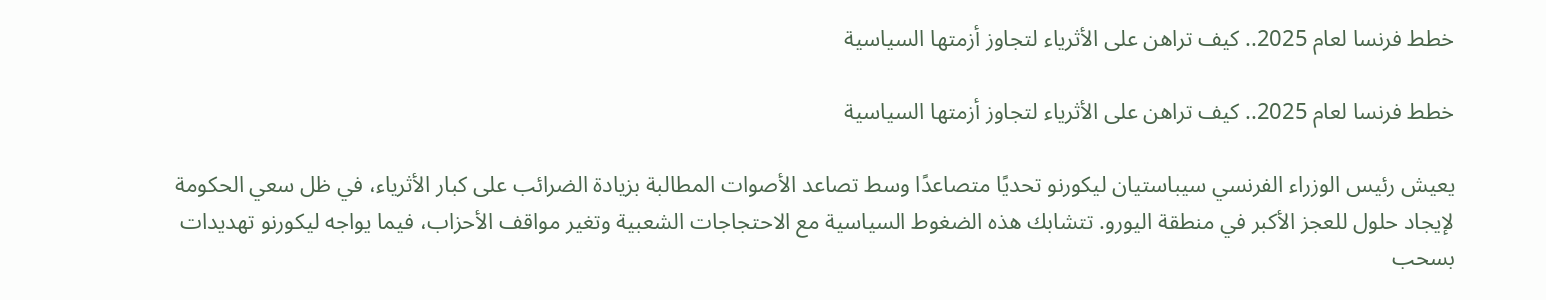خطط فرنسا لعام 2025.. كيف تراهن على الأثرياء لتجاوز أزمتها السياسية

خطط فرنسا لعام 2025.. كيف تراهن على الأثرياء لتجاوز أزمتها السياسية

يعيش رئيس الوزراء الفرنسي سيباستيان ليكورنو تحديًا متصاعدًا وسط تصاعد الأصوات المطالبة بزيادة الضرائب على كبار الأثرياء، في ظل سعي الحكومة لإيجاد حلول للعجز الأكبر في منطقة اليورو. تتشابك هذه الضغوط السياسية مع الاحتجاجات الشعبية وتغير مواقف الأحزاب، فيما يواجه ليكورنو تهديدات بسحب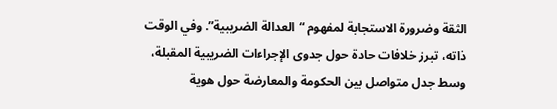الثقة وضرورة الاستجابة لمفهوم “العدالة الضريبية”. وفي الوقت ذاته، تبرز خلافات حادة حول جدوى الإجراءات الضريبية المقبلة، وسط جدل متواصل بين الحكومة والمعارضة حول هوية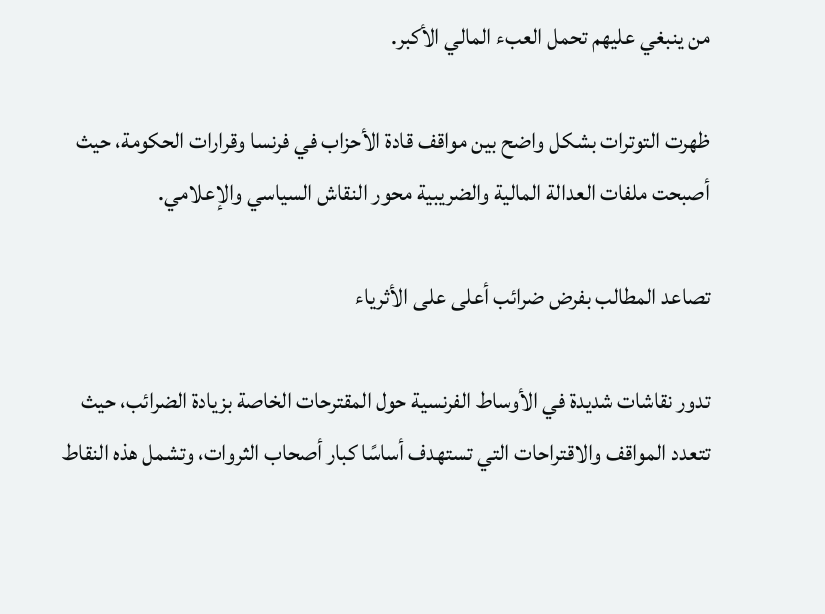من ينبغي عليهم تحمل العبء المالي الأكبر.

ظهرت التوترات بشكل واضح بين مواقف قادة الأحزاب في فرنسا وقرارات الحكومة، حيث أصبحت ملفات العدالة المالية والضريبية محور النقاش السياسي والإعلامي.

تصاعد المطالب بفرض ضرائب أعلى على الأثرياء

تدور نقاشات شديدة في الأوساط الفرنسية حول المقترحات الخاصة بزيادة الضرائب، حيث تتعدد المواقف والاقتراحات التي تستهدف أساسًا كبار أصحاب الثروات، وتشمل هذه النقاط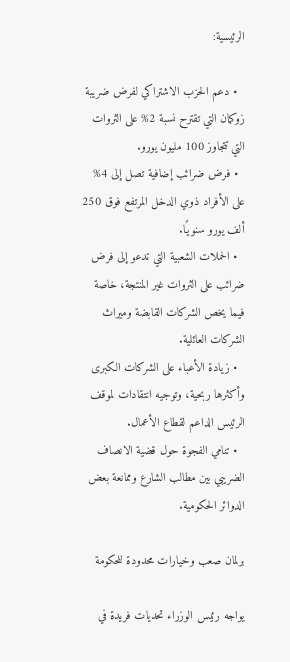الرئيسية:

  • دعم الحزب الاشتراكي لفرض ضريبة زوكمان التي تقترح نسبة 2% على الثروات التي تتجاوز 100 مليون يورو.
  • فرض ضرائب إضافية تصل إلى 4% على الأفراد ذوي الدخل المرتفع فوق 250 ألف يورو سنويًا.
  • الحملات الشعبية التي تدعو إلى فرض ضرائب على الثروات غير المنتجة، خاصة فيما يخص الشركات القابضة وميراث الشركات العائلية.
  • زيادة الأعباء على الشركات الكبرى وأكثرها ربحية، وتوجيه انتقادات لموقف الرئيس الداعم لقطاع الأعمال.
  • تنامي الفجوة حول قضية الانصاف الضريبي بين مطالب الشارع وممانعة بعض الدوائر الحكومية.

برلمان صعب وخيارات محدودة للحكومة

يواجه رئيس الوزراء تحديات فريدة في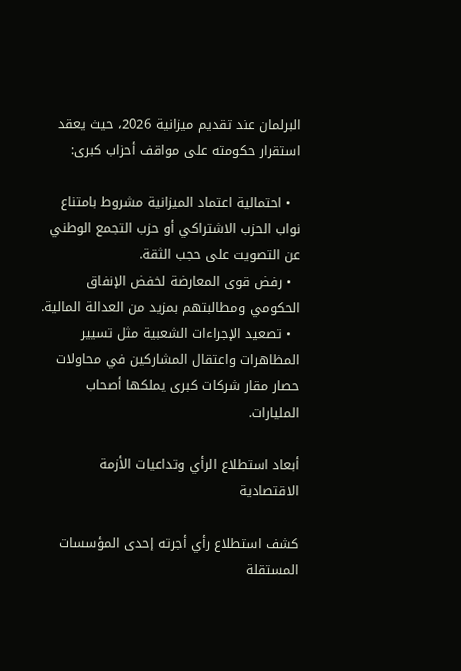البرلمان عند تقديم ميزانية 2026، حيث يعقد استقرار حكومته على مواقف أحزاب كبرى:

  • احتمالية اعتماد الميزانية مشروط بامتناع نواب الحزب الاشتراكي أو حزب التجمع الوطني عن التصويت على حجب الثقة.
  • رفض قوى المعارضة لخفض الإنفاق الحكومي ومطالبتهم بمزيد من العدالة المالية.
  • تصعيد الإجراءات الشعبية مثل تسيير المظاهرات واعتقال المشاركين في محاولات حصار مقار شركات كبرى يملكها أصحاب المليارات.

أبعاد استطلاع الرأي وتداعيات الأزمة الاقتصادية

كشف استطلاع رأي أجرته إحدى المؤسسات المستقلة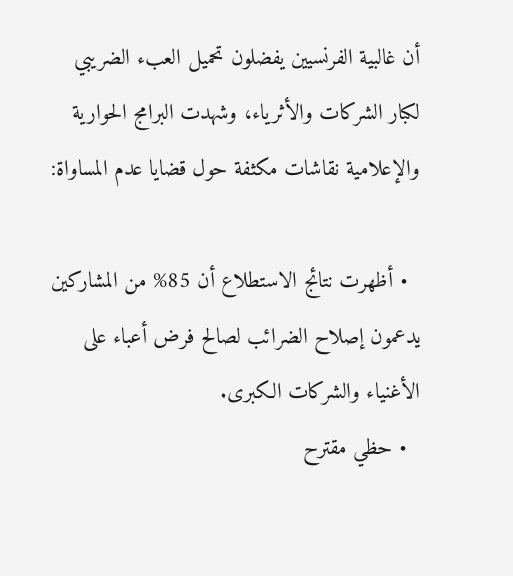أن غالبية الفرنسيين يفضلون تحميل العبء الضريبي لكبار الشركات والأثرياء، وشهدت البرامج الحوارية والإعلامية نقاشات مكثفة حول قضايا عدم المساواة:

  • أظهرت نتائج الاستطلاع أن 85% من المشاركين يدعمون إصلاح الضرائب لصالح فرض أعباء على الأغنياء والشركات الكبرى.
  • حظي مقترح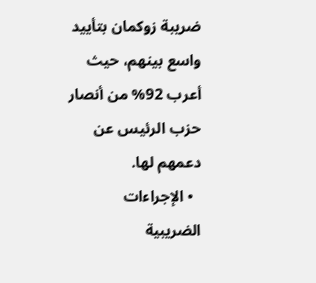ضريبة زوكمان بتأييد واسع بينهم، حيث أعرب 92% من أنصار حزب الرئيس عن دعمهم لها.
  • الإجراءات الضريبية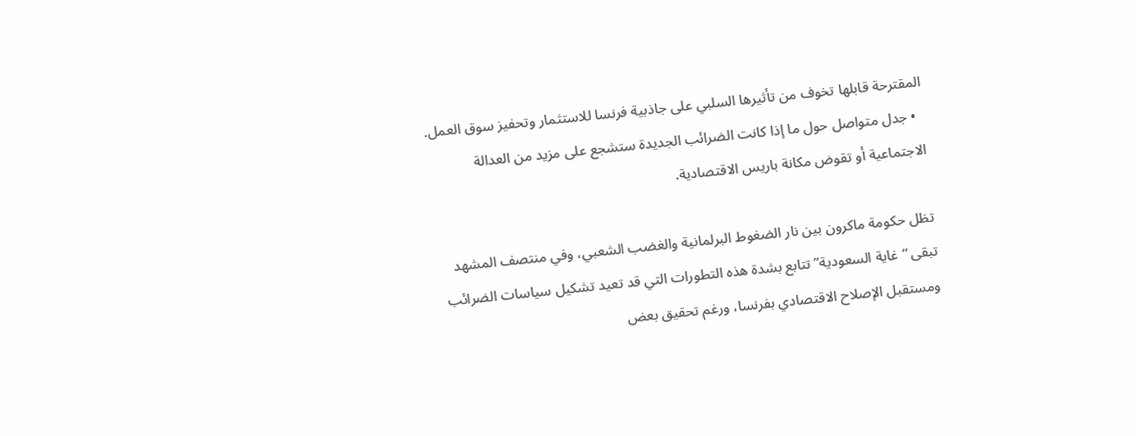المقترحة قابلها تخوف من تأثيرها السلبي على جاذبية فرنسا للاستثمار وتحفيز سوق العمل.
  • جدل متواصل حول ما إذا كانت الضرائب الجديدة ستشجع على مزيد من العدالة الاجتماعية أو تقوض مكانة باريس الاقتصادية.

تظل حكومة ماكرون بين نار الضغوط البرلمانية والغضب الشعبي، وفي منتصف المشهد تبقى “غاية السعودية” تتابع بشدة هذه التطورات التي قد تعيد تشكيل سياسات الضرائب ومستقبل الإصلاح الاقتصادي بفرنسا، ورغم تحقيق بعض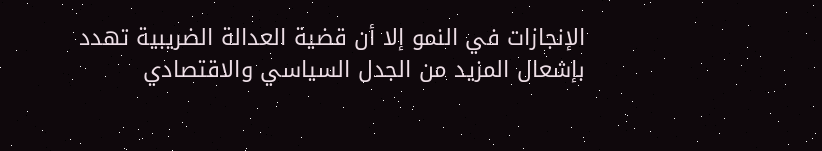الإنجازات في النمو إلا أن قضية العدالة الضريبية تهدد بإشعال المزيد من الجدل السياسي والاقتصادي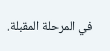في المرحلة المقبلة.